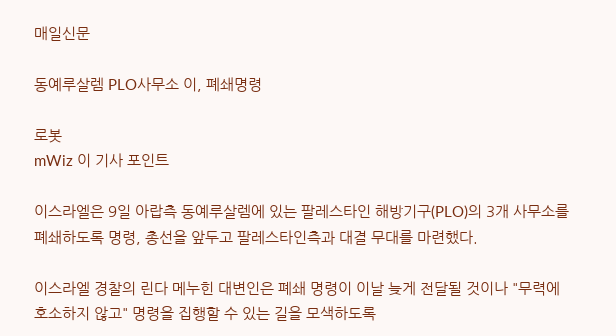매일신문

동예루살렘 PLO사무소 이, 폐쇄명령

로봇
mWiz 이 기사 포인트

이스라엘은 9일 아랍측 동예루살렘에 있는 팔레스타인 해방기구(PLO)의 3개 사무소를 폐쇄하도록 명령, 총선을 앞두고 팔레스타인측과 대결 무대를 마련했다.

이스라엘 경찰의 린다 메누힌 대변인은 폐쇄 명령이 이날 늦게 전달될 것이나 "무력에 호소하지 않고" 명령을 집행할 수 있는 길을 모색하도록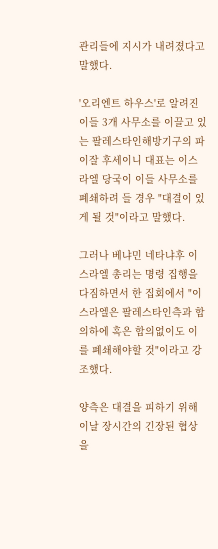관리들에 지시가 내려졌다고 말했다.

'오리엔트 하우스'로 알려진 이들 3개 사무소를 이끌고 있는 팔레스타인해방기구의 파이잘 후세이니 대표는 이스라엘 당국이 이들 사무소를 폐쇄하려 들 경우 "대결이 있게 될 것"이라고 말했다.

그러나 베냐민 네타냐후 이스라엘 총리는 명령 집행을 다짐하면서 한 집회에서 "이스라엘은 팔레스타인측과 합의하에 혹은 합의없이도 이를 폐쇄해야할 것"이라고 강조했다.

양측은 대결을 피하기 위해 이날 장시간의 긴장된 협상을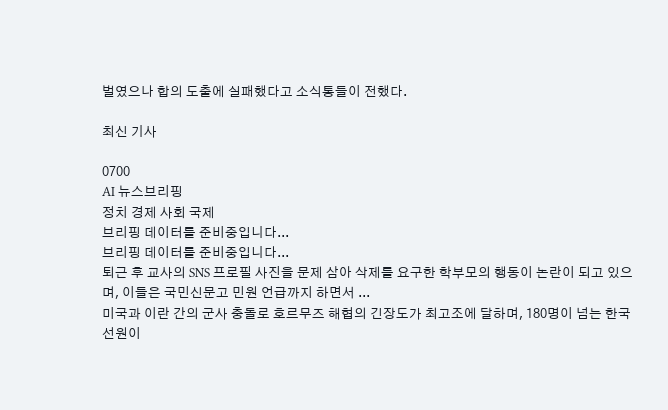벌였으나 합의 도출에 실패했다고 소식통들이 전했다.

최신 기사

0700
AI 뉴스브리핑
정치 경제 사회 국제
브리핑 데이터를 준비중입니다...
브리핑 데이터를 준비중입니다...
퇴근 후 교사의 SNS 프로필 사진을 문제 삼아 삭제를 요구한 학부모의 행동이 논란이 되고 있으며, 이들은 국민신문고 민원 언급까지 하면서 ...
미국과 이란 간의 군사 충돌로 호르무즈 해협의 긴장도가 최고조에 달하며, 180명이 넘는 한국 선원이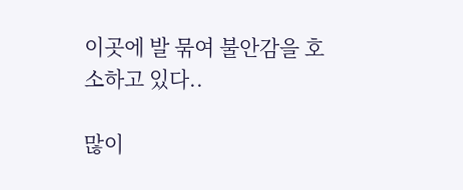이곳에 발 묶여 불안감을 호소하고 있다..

많이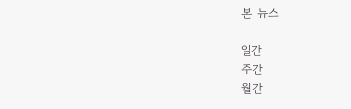본 뉴스

일간
주간
월간